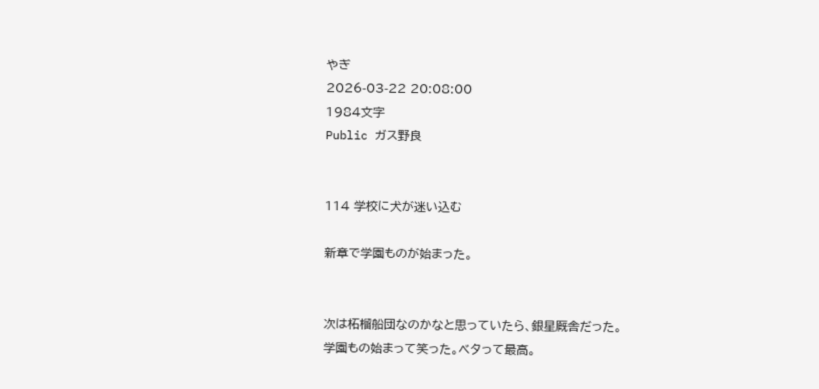やぎ
2026-03-22 20:08:00
1984文字
Public ガス野良


114 学校に犬が迷い込む

新章で学園ものが始まった。


次は柘榴船団なのかなと思っていたら、銀星厩舎だった。
学園もの始まって笑った。ベタって最高。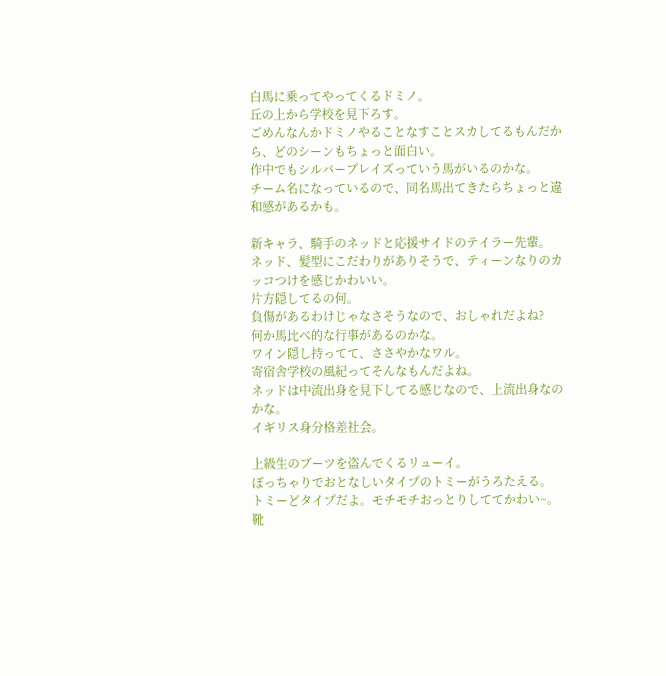白馬に乗ってやってくるドミノ。
丘の上から学校を見下ろす。
ごめんなんかドミノやることなすことスカしてるもんだから、どのシーンもちょっと面白い。
作中でもシルバーブレイズっていう馬がいるのかな。
チーム名になっているので、同名馬出てきたらちょっと違和感があるかも。

新キャラ、騎手のネッドと応援サイドのテイラー先輩。
ネッド、髪型にこだわりがありそうで、ティーンなりのカッコつけを感じかわいい。
片方隠してるの何。
負傷があるわけじゃなさそうなので、おしゃれだよね?
何か馬比べ的な行事があるのかな。
ワイン隠し持ってて、ささやかなワル。
寄宿舎学校の風紀ってそんなもんだよね。
ネッドは中流出身を見下してる感じなので、上流出身なのかな。
イギリス身分格差社会。

上級生のブーツを盗んでくるリューイ。
ぼっちゃりでおとなしいタイプのトミーがうろたえる。
トミーどタイプだよ。モチモチおっとりしててかわい~。
靴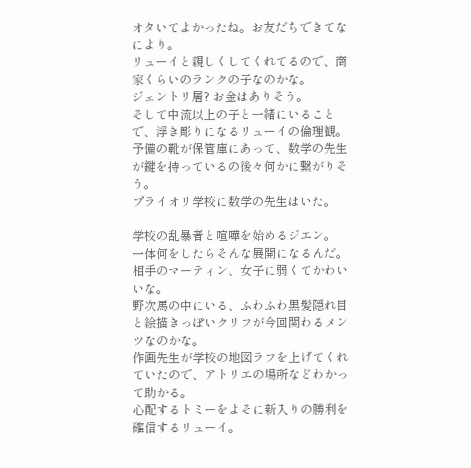オタいてよかったね。お友だちできてなにより。
リューイと親しくしてくれてるので、商家くらいのランクの子なのかな。
ジェントリ層? お金はありそう。
そして中流以上の子と一緒にいることで、浮き彫りになるリューイの倫理観。
予備の靴が保管庫にあって、数学の先生が鍵を持っているの後々何かに繋がりそう。
プライオリ学校に数学の先生はいた。

学校の乱暴者と喧嘩を始めるジエン。
一体何をしたらそんな展開になるんだ。
相手のマーティン、女子に弱くてかわいいな。
野次馬の中にいる、ふわふわ黒髪隠れ目と絵描きっぽいクリフが今回関わるメンツなのかな。
作画先生が学校の地図ラフを上げてくれていたので、アトリエの場所などわかって助かる。
心配するトミーをよそに新入りの勝利を確信するリューイ。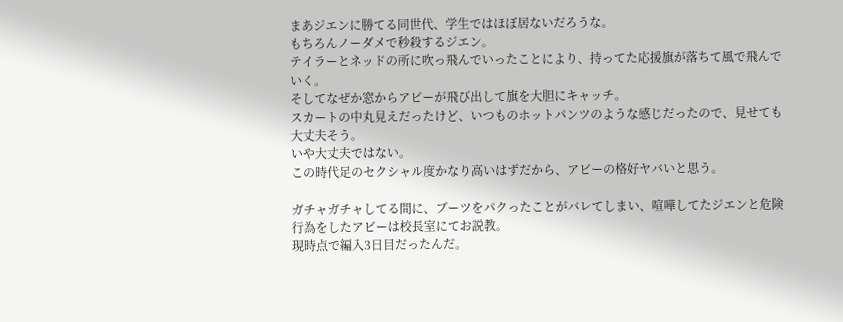まあジエンに勝てる同世代、学生ではほぼ居ないだろうな。
もちろんノーダメで秒殺するジエン。
テイラーとネッドの所に吹っ飛んでいったことにより、持ってた応援旗が落ちて風で飛んでいく。
そしてなぜか窓からアビーが飛び出して旗を大胆にキャッチ。
スカートの中丸見えだったけど、いつものホットパンツのような感じだったので、見せても大丈夫そう。
いや大丈夫ではない。
この時代足のセクシャル度かなり高いはずだから、アビーの格好ヤバいと思う。

ガチャガチャしてる間に、ブーツをパクったことがバレてしまい、喧嘩してたジエンと危険行為をしたアビーは校長室にてお説教。
現時点で編入3日目だったんだ。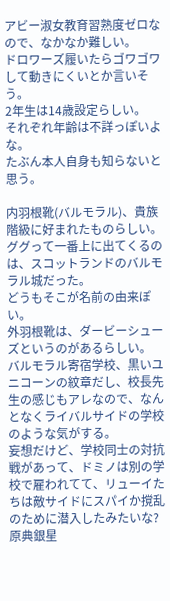アビー淑女教育習熟度ゼロなので、なかなか難しい。
ドロワーズ履いたらゴワゴワして動きにくいとか言いそう。
2年生は14歳設定らしい。
それぞれ年齢は不詳っぽいよな。
たぶん本人自身も知らないと思う。

内羽根靴(バルモラル)、貴族階級に好まれたものらしい。
ググって一番上に出てくるのは、スコットランドのバルモラル城だった。
どうもそこが名前の由来ぽい。
外羽根靴は、ダービーシューズというのがあるらしい。
バルモラル寄宿学校、黒いユニコーンの紋章だし、校長先生の感じもアレなので、なんとなくライバルサイドの学校のような気がする。
妄想だけど、学校同士の対抗戦があって、ドミノは別の学校で雇われてて、リューイたちは敵サイドにスパイか撹乱のために潜入したみたいな?
原典銀星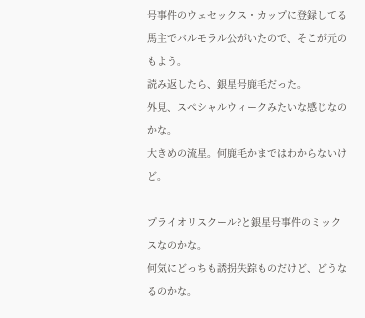号事件のウェセックス・カップに登録してる馬主でバルモラル公がいたので、そこが元のもよう。
読み返したら、銀星号鹿毛だった。
外見、スペシャルウィークみたいな感じなのかな。
大きめの流星。何鹿毛かまではわからないけど。

プライオリスクール?と銀星号事件のミックスなのかな。
何気にどっちも誘拐失踪ものだけど、どうなるのかな。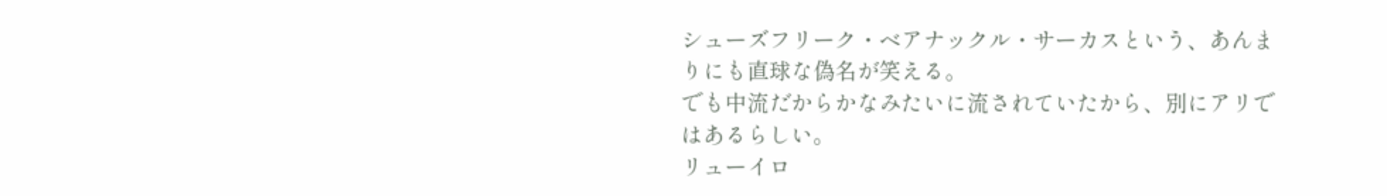シューズフリーク・ベアナックル・サーカスという、あんまりにも直球な偽名が笑える。
でも中流だからかなみたいに流されていたから、別にアリではあるらしい。
リューイロ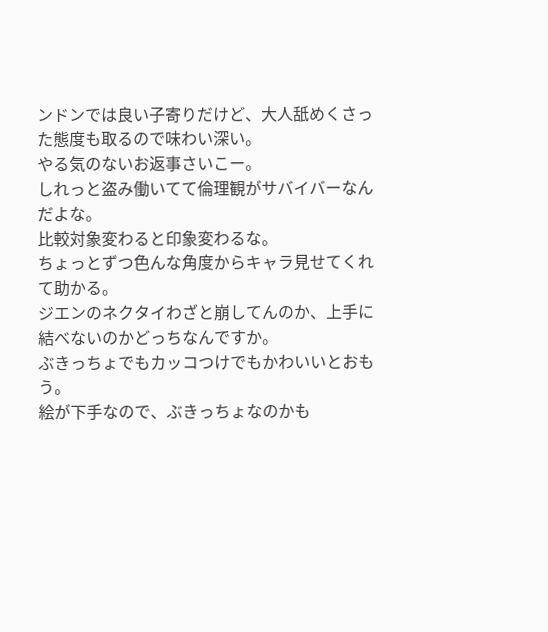ンドンでは良い子寄りだけど、大人舐めくさった態度も取るので味わい深い。
やる気のないお返事さいこー。
しれっと盗み働いてて倫理観がサバイバーなんだよな。
比較対象変わると印象変わるな。
ちょっとずつ色んな角度からキャラ見せてくれて助かる。
ジエンのネクタイわざと崩してんのか、上手に結べないのかどっちなんですか。
ぶきっちょでもカッコつけでもかわいいとおもう。
絵が下手なので、ぶきっちょなのかも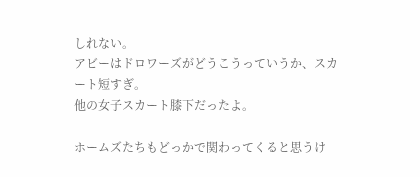しれない。
アビーはドロワーズがどうこうっていうか、スカート短すぎ。
他の女子スカート膝下だったよ。

ホームズたちもどっかで関わってくると思うけ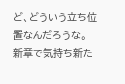ど、どういう立ち位置なんだろうな。
新章で気持ち新た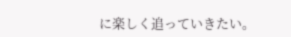に楽しく追っていきたい。